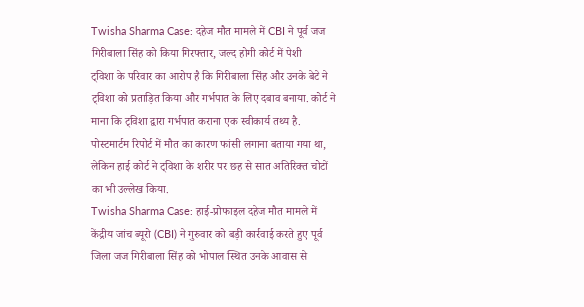Twisha Sharma Case: दहेज मौत मामले में CBI ने पूर्व जज गिरीबाला सिंह को किया गिरफ्तार, जल्द होगी कोर्ट में पेशी
ट्विशा के परिवार का आरोप है कि गिरीबाला सिंह और उनके बेटे ने ट्विशा को प्रताड़ित किया और गर्भपात के लिए दबाव बनाया. कोर्ट ने माना कि ट्विशा द्वारा गर्भपात कराना एक स्वीकार्य तथ्य है. पोस्टमार्टम रिपोर्ट में मौत का कारण फांसी लगाना बताया गया था, लेकिन हाई कोर्ट ने ट्विशा के शरीर पर छह से सात अतिरिक्त चोटों का भी उल्लेख किया.
Twisha Sharma Case: हाई-प्रोफाइल दहेज मौत मामले में केंद्रीय जांच ब्यूरो (CBI) ने गुरुवार को बड़ी कार्रवाई करते हुए पूर्व जिला जज गिरीबाला सिंह को भोपाल स्थित उनके आवास से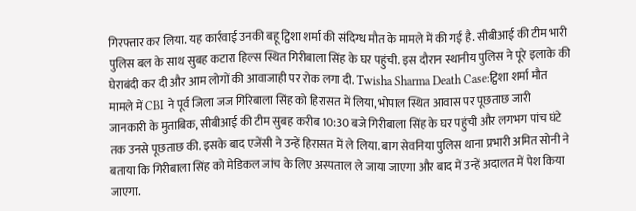गिरफ्तार कर लिया. यह कार्रवाई उनकी बहू ट्विशा शर्मा की संदिग्ध मौत के मामले में की गई है. सीबीआई की टीम भारी पुलिस बल के साथ सुबह कटारा हिल्स स्थित गिरीबाला सिंह के घर पहुंची. इस दौरान स्थानीय पुलिस ने पूरे इलाके की घेराबंदी कर दी और आम लोगों की आवाजाही पर रोक लगा दी. Twisha Sharma Death Case:ट्विशा शर्मा मौत मामले में CBI ने पूर्व जिला जज गिरिबाला सिंह को हिरासत में लिया, भोपाल स्थित आवास पर पूछताछ जारी
जानकारी के मुताबिक, सीबीआई की टीम सुबह करीब 10:30 बजे गिरीबाला सिंह के घर पहुंची और लगभग पांच घंटे तक उनसे पूछताछ की. इसके बाद एजेंसी ने उन्हें हिरासत में ले लिया. बाग सेवनिया पुलिस थाना प्रभारी अमित सोनी ने बताया कि गिरीबाला सिंह को मेडिकल जांच के लिए अस्पताल ले जाया जाएगा और बाद में उन्हें अदालत में पेश किया जाएगा.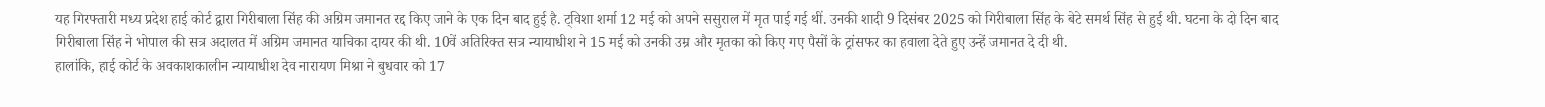यह गिरफ्तारी मध्य प्रदेश हाई कोर्ट द्वारा गिरीबाला सिंह की अग्रिम जमानत रद्द किए जाने के एक दिन बाद हुई है. ट्विशा शर्मा 12 मई को अपने ससुराल में मृत पाई गई थीं. उनकी शादी 9 दिसंबर 2025 को गिरीबाला सिंह के बेटे समर्थ सिंह से हुई थी. घटना के दो दिन बाद गिरीबाला सिंह ने भोपाल की सत्र अदालत में अग्रिम जमानत याचिका दायर की थी. 10वें अतिरिक्त सत्र न्यायाधीश ने 15 मई को उनकी उम्र और मृतका को किए गए पैसों के ट्रांसफर का हवाला देते हुए उन्हें जमानत दे दी थी.
हालांकि, हाई कोर्ट के अवकाशकालीन न्यायाधीश देव नारायण मिश्रा ने बुधवार को 17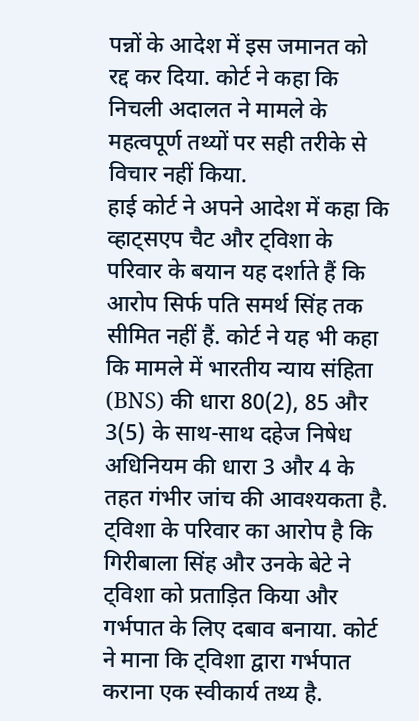पन्नों के आदेश में इस जमानत को रद्द कर दिया. कोर्ट ने कहा कि निचली अदालत ने मामले के महत्वपूर्ण तथ्यों पर सही तरीके से विचार नहीं किया.
हाई कोर्ट ने अपने आदेश में कहा कि व्हाट्सएप चैट और ट्विशा के परिवार के बयान यह दर्शाते हैं कि आरोप सिर्फ पति समर्थ सिंह तक सीमित नहीं हैं. कोर्ट ने यह भी कहा कि मामले में भारतीय न्याय संहिता (BNS) की धारा 80(2), 85 और 3(5) के साथ-साथ दहेज निषेध अधिनियम की धारा 3 और 4 के तहत गंभीर जांच की आवश्यकता है.
ट्विशा के परिवार का आरोप है कि गिरीबाला सिंह और उनके बेटे ने ट्विशा को प्रताड़ित किया और गर्भपात के लिए दबाव बनाया. कोर्ट ने माना कि ट्विशा द्वारा गर्भपात कराना एक स्वीकार्य तथ्य है.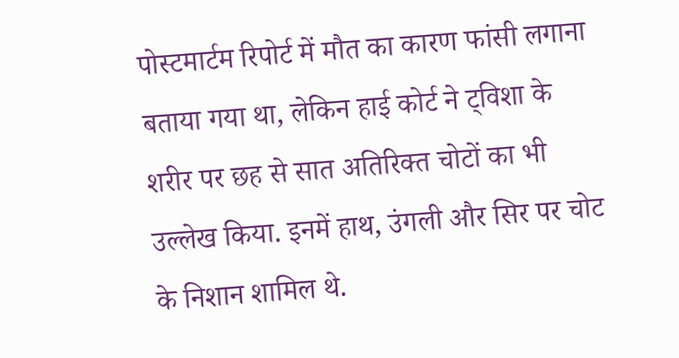पोस्टमार्टम रिपोर्ट में मौत का कारण फांसी लगाना बताया गया था, लेकिन हाई कोर्ट ने ट्विशा के शरीर पर छह से सात अतिरिक्त चोटों का भी उल्लेख किया. इनमें हाथ, उंगली और सिर पर चोट के निशान शामिल थे.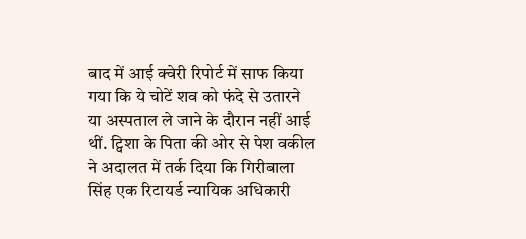बाद में आई क्वेरी रिपोर्ट में साफ किया गया कि ये चोटें शव को फंदे से उतारने या अस्पताल ले जाने के दौरान नहीं आई थीं. ट्विशा के पिता की ओर से पेश वकील ने अदालत में तर्क दिया कि गिरीबाला सिंह एक रिटायर्ड न्यायिक अधिकारी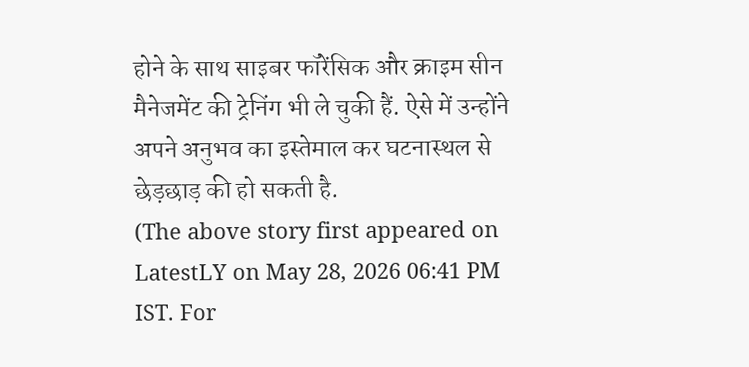होने के साथ साइबर फॉरेंसिक और क्राइम सीन मैनेजमेंट की ट्रेनिंग भी ले चुकी हैं. ऐसे में उन्होंने अपने अनुभव का इस्तेमाल कर घटनास्थल से छेड़छाड़ की हो सकती है.
(The above story first appeared on LatestLY on May 28, 2026 06:41 PM IST. For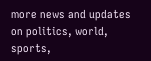more news and updates on politics, world, sports,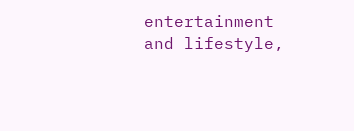entertainment and lifestyle,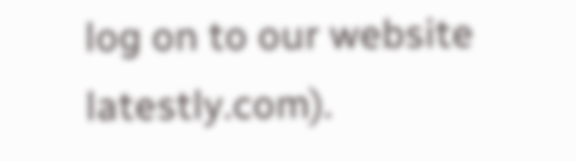log on to our website latestly.com).